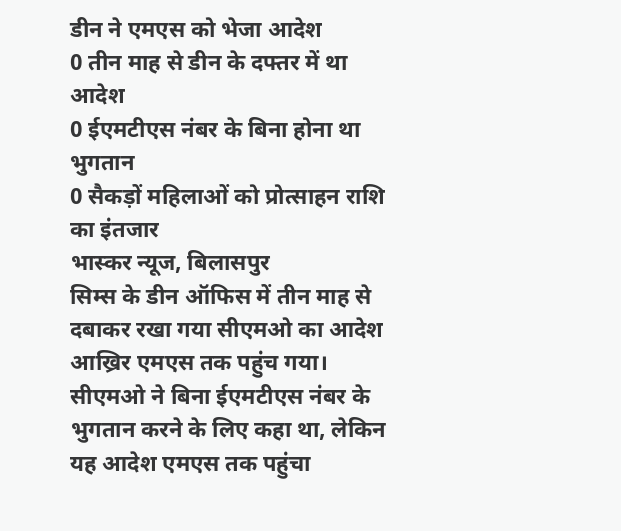डीन ने एमएस को भेजा आदेश
0 तीन माह से डीन के दफ्तर में था आदेश
0 ईएमटीएस नंबर के बिना होना था भुगतान
0 सैकड़ों महिलाओं को प्रोत्साहन राशि का इंतजार
भास्कर न्यूज, बिलासपुर
सिम्स के डीन ऑफिस में तीन माह से दबाकर रखा गया सीएमओ का आदेश आख्रिर एमएस तक पहुंच गया। सीएमओ ने बिना ईएमटीएस नंबर के भुगतान करने के लिए कहा था, लेकिन यह आदेश एमएस तक पहुंचा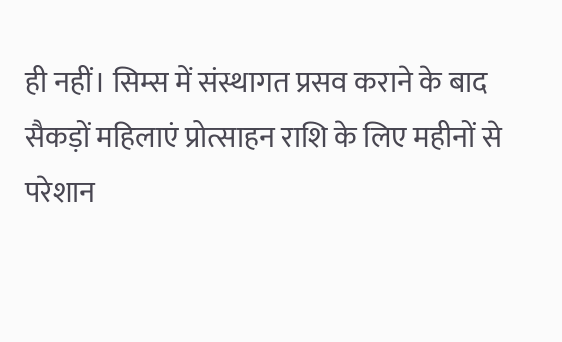ही नहीं। सिम्स में संस्थागत प्रसव कराने के बाद सैकड़ों महिलाएं प्रोत्साहन राशि के लिए महीनों से परेशान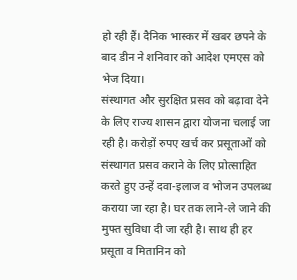हो रही हैं। दैनिक भास्कर में खबर छपने के बाद डीन ने शनिवार को आदेश एमएस को भेज दिया।
संस्थागत और सुरक्षित प्रसव को बढ़ावा देने के लिए राज्य शासन द्वारा योजना चलाई जा रही है। करोड़ों रुपए खर्च कर प्रसूताओं को संस्थागत प्रसव कराने के लिए प्रोत्साहित करते हुए उन्हें दवा-इलाज व भोजन उपलब्ध कराया जा रहा है। घर तक लाने-ले जाने की मुफ्त सुविधा दी जा रही है। साथ ही हर प्रसूता व मितानिन को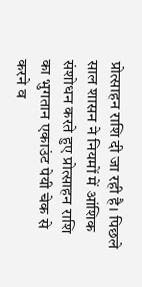प्रोत्साहन राशि दी जा रही है। पिछले साल शासन ने नियमों में आंशिक संशोधन करते हुए प्रोत्साहन राशि का भुगतान एकाउंट पेयी चेक से करने व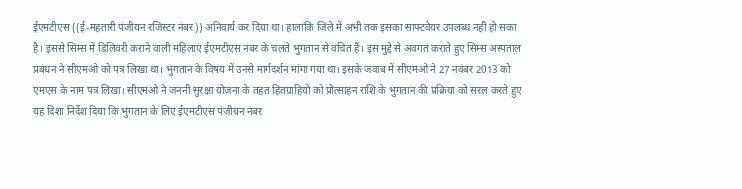ईएमटीएस ((ई-महतारी पंजीयन रजिस्टर नंबर)) अनिवार्य कर दिया था। हालांकि जिले में अभी तक इसका साफ्टवेयर उपलब्ध नहीं हो सका है। इससे सिम्स में डिलिवरी कराने वाली महिलाएं ईएमटीएस नंबर के चलते भुगतान से वंचित हैं। इस मुद्दे से अवगत कराते हुए सिम्स अस्पताल प्रबंधन ने सीएमओ को पत्र लिखा था। भुगतान के विषय में उनसे मार्गदर्शन मांगा गया था। इसके जवाब में सीएमओ ने 27 नवंबर 2013 को एमएस के नाम पत्र लिखा। सीएमओ ने जननी सुरक्षा योजना के तहत हितग्राहियों को प्रोत्साहन राशि के भुगतान की प्रक्रिया को सरल करते हुए यह दिशा निर्देश दिया कि भुगतान के लिए ईएमटीएस पंजीयन नंबर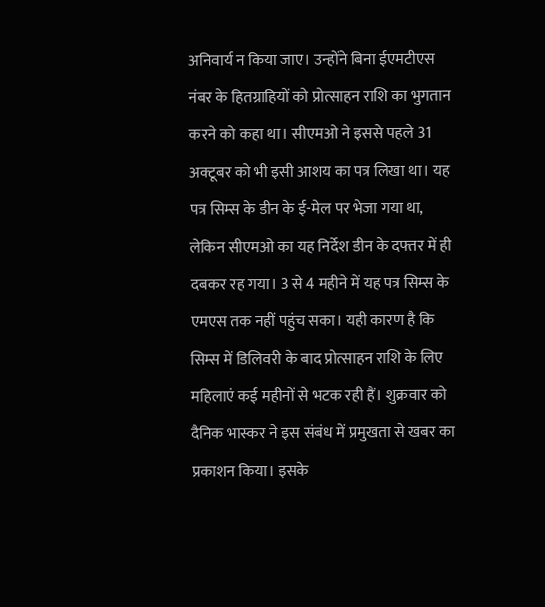अनिवार्य न किया जाए। उन्होंने बिना ईएमटीएस नंबर के हितग्राहियों को प्रोत्साहन राशि का भुगतान करने को कहा था। सीएमओ ने इससे पहले 31 अक्टूबर को भी इसी आशय का पत्र लिखा था। यह पत्र सिम्स के डीन के ई-मेल पर भेजा गया था, लेकिन सीएमओ का यह निर्देश डीन के दफ्तर में ही दबकर रह गया। 3 से 4 महीने में यह पत्र सिम्स के एमएस तक नहीं पहुंच सका। यही कारण है कि सिम्स में डिलिवरी के बाद प्रोत्साहन राशि के लिए महिलाएं कई महीनों से भटक रही हैं। शुक्रवार को दैनिक भास्कर ने इस संबंध में प्रमुखता से खबर का प्रकाशन किया। इसके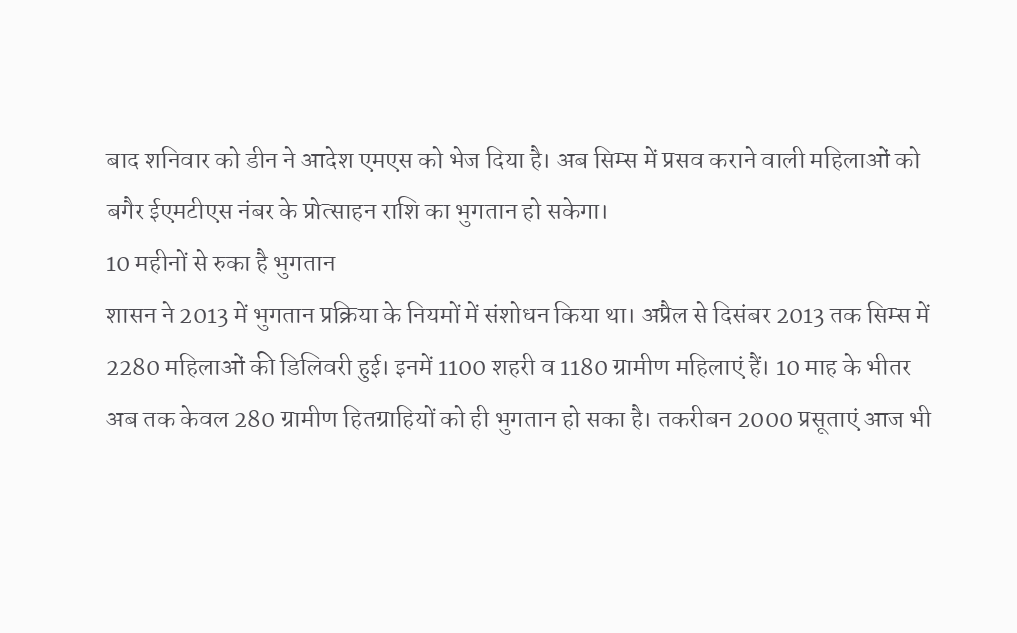बाद शनिवार को डीन ने आदेश एमएस को भेज दिया है। अब सिम्स में प्रसव कराने वाली महिलाओं को बगैर ईएमटीएस नंबर के प्रोत्साहन राशि का भुगतान हो सकेगा।
10 महीनों से रुका है भुगतान
शासन ने 2013 में भुगतान प्रक्रिया के नियमों में संशोधन किया था। अप्रैल से दिसंबर 2013 तक सिम्स में 2280 महिलाओं की डिलिवरी हुई। इनमें 1100 शहरी व 1180 ग्रामीण महिलाएं हैं। 10 माह के भीतर अब तक केवल 280 ग्रामीण हितग्राहियों को ही भुगतान हो सका है। तकरीबन 2000 प्रसूताएं आज भी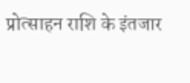प्रोत्साहन राशि के इंतजार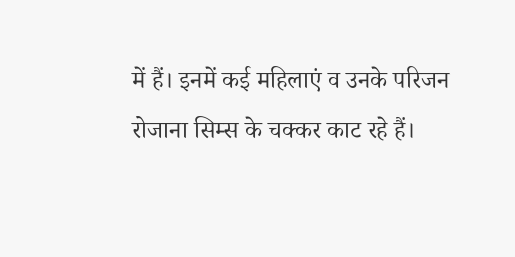में हैं। इनमें कई महिलाएं व उनके परिजन रोजाना सिम्स के चक्कर काट रहे हैं।